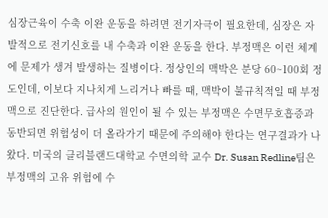심장근육이 수축 이완 운동을 하려면 전기자극이 필요한데, 심장은 자발적으로 전기신호를 내 수축과 이완 운동을 한다. 부정맥은 이런 체계에 문제가 생겨 발생하는 질병이다. 정상인의 맥박은 분당 60~100회 정도인데, 이보다 지나치게 느리거나 빠를 때, 맥박이 불규칙적일 때 부정맥으로 진단한다. 급사의 원인이 될 수 있는 부정맥은 수면무호흡증과 동반되면 위험성이 더 올라가기 때문에 주의해야 한다는 연구결과가 나왔다. 미국의 클리블랜드대학교 수면의학 교수 Dr. Susan Redline팀은 부정맥의 고유 위험에 수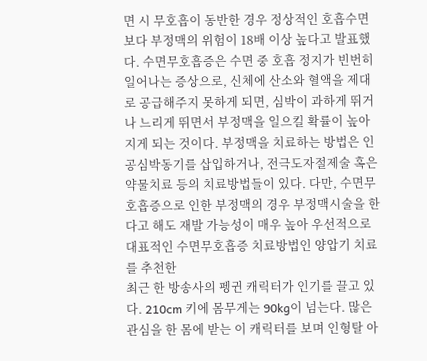면 시 무호흡이 동반한 경우 정상적인 호흡수면 보다 부정맥의 위험이 18배 이상 높다고 발표했다. 수면무호흡증은 수면 중 호흡 정지가 빈번히 일어나는 증상으로, 신체에 산소와 혈액을 제대로 공급해주지 못하게 되면, 심박이 과하게 뛰거나 느리게 뛰면서 부정맥을 일으킬 확률이 높아지게 되는 것이다. 부정맥을 치료하는 방법은 인공심박동기를 삽입하거나, 전극도자절제술 혹은 약물치료 등의 치료방법들이 있다. 다만, 수면무호흡증으로 인한 부정맥의 경우 부정맥시술을 한다고 해도 재발 가능성이 매우 높아 우선적으로 대표적인 수면무호흡증 치료방법인 양압기 치료를 추천한
최근 한 방송사의 펭귄 캐릭터가 인기를 끌고 있다. 210cm 키에 몸무게는 90kg이 넘는다. 많은 관심을 한 몸에 받는 이 캐릭터를 보며 인형탈 아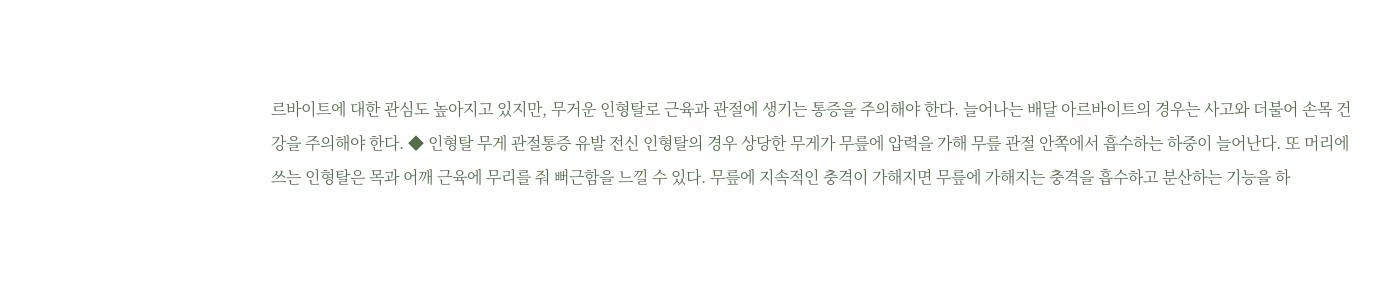르바이트에 대한 관심도 높아지고 있지만, 무거운 인형탈로 근육과 관절에 생기는 통증을 주의해야 한다. 늘어나는 배달 아르바이트의 경우는 사고와 더불어 손목 건강을 주의해야 한다. ◆ 인형탈 무게 관절통증 유발 전신 인형탈의 경우 상당한 무게가 무릎에 압력을 가해 무릎 관절 안쪽에서 흡수하는 하중이 늘어난다. 또 머리에 쓰는 인형탈은 목과 어깨 근육에 무리를 줘 뻐근함을 느낄 수 있다. 무릎에 지속적인 충격이 가해지면 무릎에 가해지는 충격을 흡수하고 분산하는 기능을 하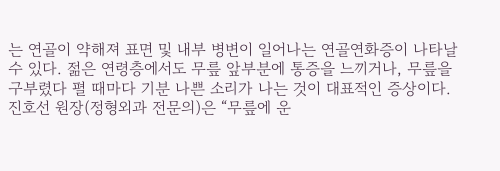는 연골이 약해져 표면 및 내부 병변이 일어나는 연골연화증이 나타날 수 있다. 젊은 연령층에서도 무릎 앞부분에 통증을 느끼거나, 무릎을 구부렸다 펼 때마다 기분 나쁜 소리가 나는 것이 대표적인 증상이다. 진호선 원장(정형외과 전문의)은 “무릎에 운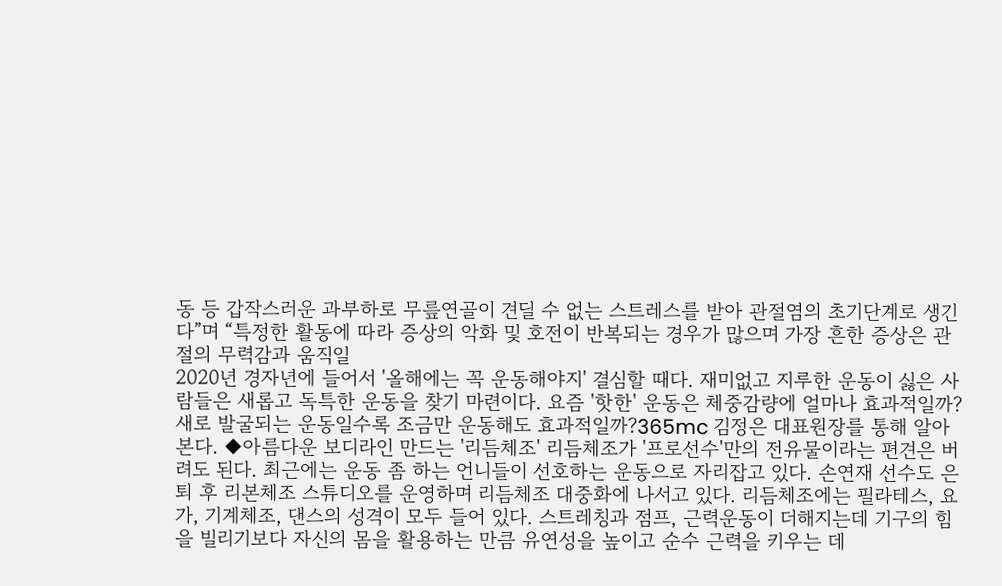동 등 갑작스러운 과부하로 무릎연골이 견딜 수 없는 스트레스를 받아 관절염의 초기단계로 생긴다”며 “특정한 활동에 따라 증상의 악화 및 호전이 반복되는 경우가 많으며 가장 흔한 증상은 관절의 무력감과 움직일
2020년 경자년에 들어서 '올해에는 꼭 운동해야지' 결심할 때다. 재미없고 지루한 운동이 싫은 사람들은 새롭고 독특한 운동을 찾기 마련이다. 요즘 '핫한' 운동은 체중감량에 얼마나 효과적일까? 새로 발굴되는 운동일수록 조금만 운동해도 효과적일까?365mc 김정은 대표원장를 통해 알아본다. ◆아름다운 보디라인 만드는 '리듬체조' 리듬체조가 '프로선수'만의 전유물이라는 편견은 버려도 된다. 최근에는 운동 좀 하는 언니들이 선호하는 운동으로 자리잡고 있다. 손연재 선수도 은퇴 후 리본체조 스튜디오를 운영하며 리듬체조 대중화에 나서고 있다. 리듬체조에는 필라테스, 요가, 기계체조, 댄스의 성격이 모두 들어 있다. 스트레칭과 점프, 근력운동이 더해지는데 기구의 힘을 빌리기보다 자신의 몸을 활용하는 만큼 유연성을 높이고 순수 근력을 키우는 데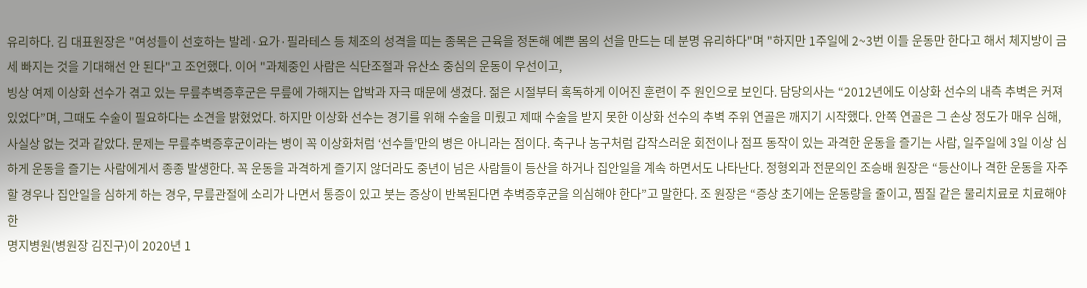유리하다. 김 대표원장은 "여성들이 선호하는 발레·요가·필라테스 등 체조의 성격을 띠는 종목은 근육을 정돈해 예쁜 몸의 선을 만드는 데 분명 유리하다"며 "하지만 1주일에 2~3번 이들 운동만 한다고 해서 체지방이 금세 빠지는 것을 기대해선 안 된다"고 조언했다. 이어 "과체중인 사람은 식단조절과 유산소 중심의 운동이 우선이고,
빙상 여제 이상화 선수가 겪고 있는 무릎추벽증후군은 무릎에 가해지는 압박과 자극 때문에 생겼다. 젊은 시절부터 혹독하게 이어진 훈련이 주 원인으로 보인다. 담당의사는 “2012년에도 이상화 선수의 내측 추벽은 커져있었다”며, 그때도 수술이 필요하다는 소견을 밝혔었다. 하지만 이상화 선수는 경기를 위해 수술을 미뤘고 제때 수술을 받지 못한 이상화 선수의 추벽 주위 연골은 깨지기 시작했다. 안쪽 연골은 그 손상 정도가 매우 심해, 사실상 없는 것과 같았다. 문제는 무릎추벽증후군이라는 병이 꼭 이상화처럼 ‘선수들’만의 병은 아니라는 점이다. 축구나 농구처럼 갑작스러운 회전이나 점프 동작이 있는 과격한 운동을 즐기는 사람, 일주일에 3일 이상 심하게 운동을 즐기는 사람에게서 종종 발생한다. 꼭 운동을 과격하게 즐기지 않더라도 중년이 넘은 사람들이 등산을 하거나 집안일을 계속 하면서도 나타난다. 정형외과 전문의인 조승배 원장은 “등산이나 격한 운동을 자주할 경우나 집안일을 심하게 하는 경우, 무릎관절에 소리가 나면서 통증이 있고 붓는 증상이 반복된다면 추벽증후군을 의심해야 한다”고 말한다. 조 원장은 “증상 초기에는 운동량을 줄이고, 찜질 같은 물리치료로 치료해야 한
명지병원(병원장 김진구)이 2020년 1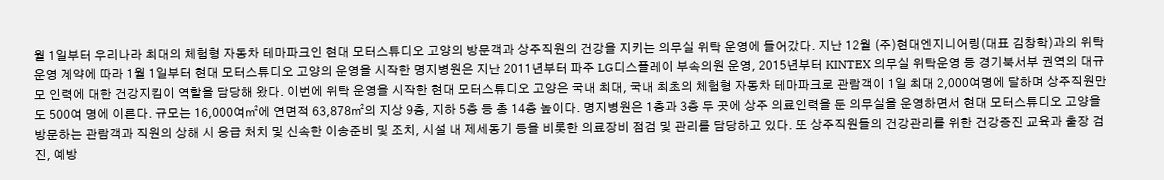월 1일부터 우리나라 최대의 체험형 자동차 테마파크인 현대 모터스튜디오 고양의 방문객과 상주직원의 건강을 지키는 의무실 위탁 운영에 들어갔다. 지난 12월 (주)현대엔지니어링(대표 김창학)과의 위탁운영 계약에 따라 1월 1일부터 현대 모터스튜디오 고양의 운영을 시작한 명지병원은 지난 2011년부터 파주 LG디스플레이 부속의원 운영, 2015년부터 KINTEX 의무실 위탁운영 등 경기북서부 권역의 대규모 인력에 대한 건강지킴이 역할을 담당해 왔다. 이번에 위탁 운영을 시작한 현대 모터스튜디오 고양은 국내 최대, 국내 최초의 체험형 자동차 테마파크로 관람객이 1일 최대 2,000여명에 달하며 상주직원만도 500여 명에 이른다. 규모는 16,000여㎡에 연면적 63,878㎡의 지상 9층, 지하 5층 등 총 14층 높이다. 명지병원은 1층과 3층 두 곳에 상주 의료인력을 둔 의무실을 운영하면서 현대 모터스튜디오 고양을 방문하는 관람객과 직원의 상해 시 응급 처치 및 신속한 이송준비 및 조치, 시설 내 제세동기 등을 비롯한 의료장비 점검 및 관리를 담당하고 있다. 또 상주직원들의 건강관리를 위한 건강증진 교육과 출장 검진, 예방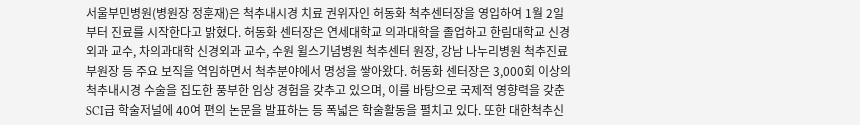서울부민병원(병원장 정훈재)은 척추내시경 치료 권위자인 허동화 척추센터장을 영입하여 1월 2일부터 진료를 시작한다고 밝혔다. 허동화 센터장은 연세대학교 의과대학을 졸업하고 한림대학교 신경외과 교수, 차의과대학 신경외과 교수, 수원 윌스기념병원 척추센터 원장, 강남 나누리병원 척추진료 부원장 등 주요 보직을 역임하면서 척추분야에서 명성을 쌓아왔다. 허동화 센터장은 3,000회 이상의 척추내시경 수술을 집도한 풍부한 임상 경험을 갖추고 있으며, 이를 바탕으로 국제적 영향력을 갖춘 SCI급 학술저널에 40여 편의 논문을 발표하는 등 폭넓은 학술활동을 펼치고 있다. 또한 대한척추신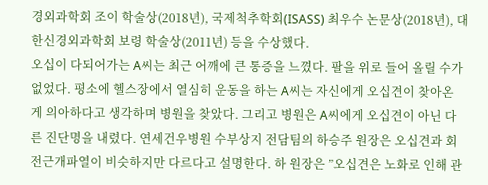경외과학회 조이 학술상(2018년), 국제척추학회(ISASS) 최우수 논문상(2018년), 대한신경외과학회 보령 학술상(2011년) 등을 수상했다.
오십이 다되어가는 A씨는 최근 어깨에 큰 통증을 느꼈다. 팔을 위로 들어 올릴 수가 없었다. 평소에 헬스장에서 열심히 운동을 하는 A씨는 자신에게 오십견이 찾아온 게 의아하다고 생각하며 병원을 찾았다. 그리고 병원은 A씨에게 오십견이 아닌 다른 진단명을 내렸다. 연세건우병원 수부상지 전담팀의 하승주 원장은 오십견과 회전근개파열이 비슷하지만 다르다고 설명한다. 하 원장은 ”오십견은 노화로 인해 관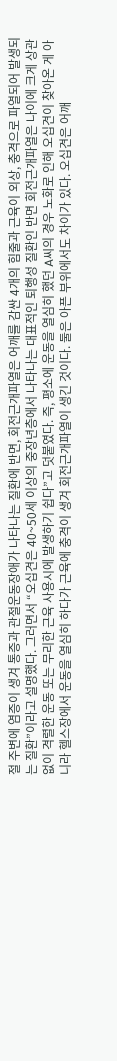절 주변에 염증이 생겨 통증과 관절운동장애가 나타나는 질환에 반면, 회전근개파열은 어깨를 감싼 4개의 힘줄과 근육이 외상, 충격으로 파열되어 발생되는 질환”이라고 설명했다. 그러면서 “오십견은 40~50세 이상의 중장년층에서 나타나는 대표적인 퇴행성 질환인 반면 회전근개파열은 나이에 크게 상관없이 격렬한 운동 또는 무리한 근육 사용시에 발생하기 쉽다”고 덧붙였다. 즉, 평소에 운동을 열심히 했던 A씨의 경우 노화로 인해 오십견이 찾아온 게 아니라 헬스장에서 운동을 열심히 하다가 근육에 충격이 생겨 회전근개파열이 생긴 것이다. 둘은 아픈 부위에서도 차이가 있다. 오십견은 어깨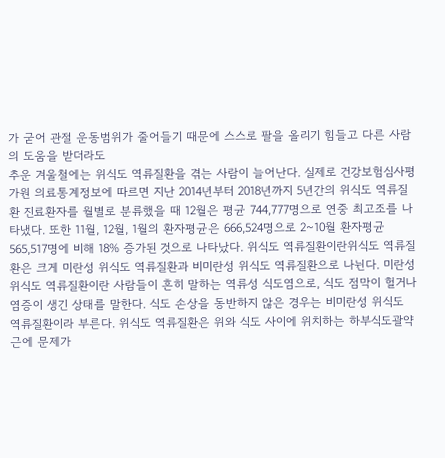가 굳어 관절 운동범위가 줄어들기 때문에 스스로 팔을 올리기 힘들고 다른 사람의 도움을 받더라도
추운 겨울철에는 위식도 역류질환을 겪는 사람이 늘어난다. 실제로 건강보험심사평가원 의료통계정보에 따르면 지난 2014년부터 2018년까지 5년간의 위식도 역류질환 진료환자를 월별로 분류했을 때 12월은 평균 744,777명으로 연중 최고조를 나타냈다. 또한 11월, 12월, 1월의 환자평균은 666,524명으로 2~10월 환자평균 565,517명에 비해 18% 증가된 것으로 나타났다. 위식도 역류질환이란위식도 역류질환은 크게 미란성 위식도 역류질환과 비미란성 위식도 역류질환으로 나뉜다. 미란성 위식도 역류질환이란 사람들이 흔히 말하는 역류성 식도염으로, 식도 점막이 헐거나 염증이 생긴 상태를 말한다. 식도 손상을 동반하지 않은 경우는 비미란성 위식도 역류질환이라 부른다. 위식도 역류질환은 위와 식도 사이에 위치하는 하부식도괄약근에 문제가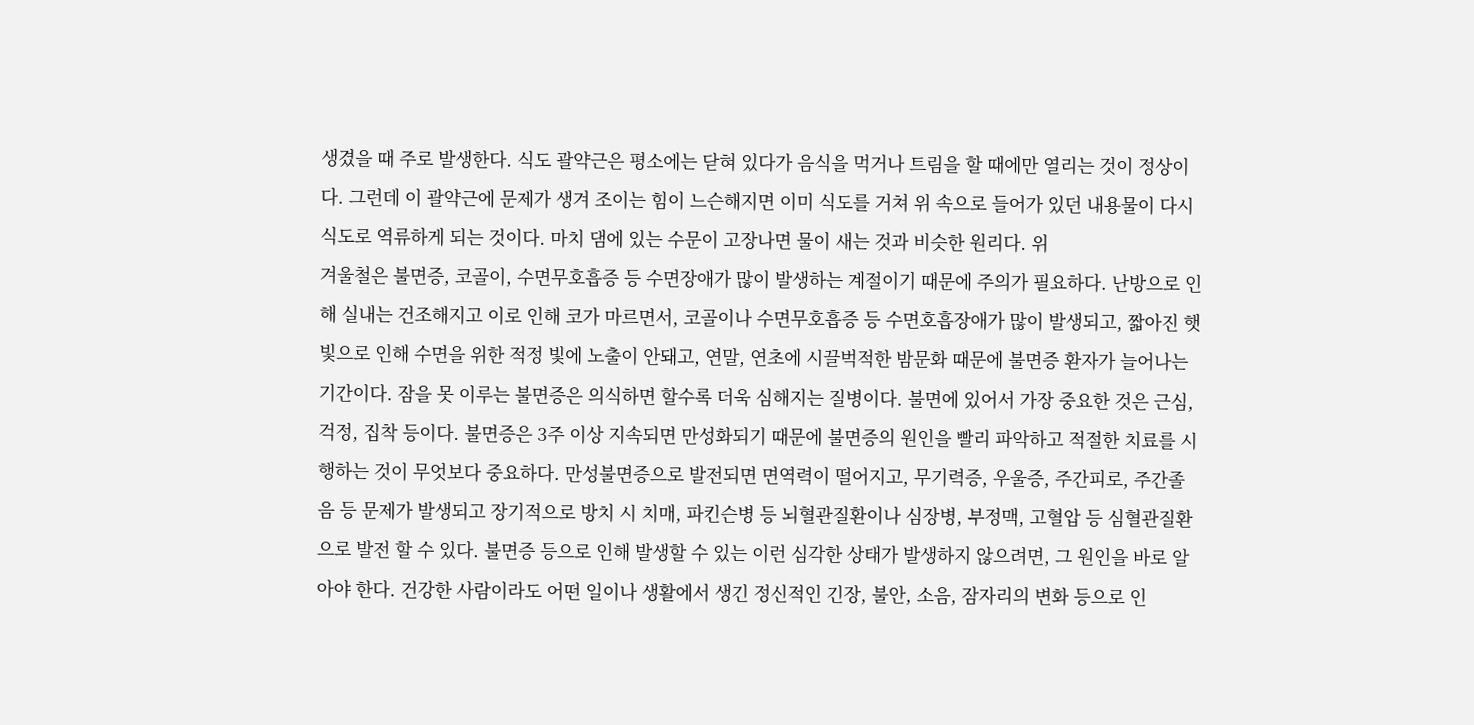생겼을 때 주로 발생한다. 식도 괄약근은 평소에는 닫혀 있다가 음식을 먹거나 트림을 할 때에만 열리는 것이 정상이다. 그런데 이 괄약근에 문제가 생겨 조이는 힘이 느슨해지면 이미 식도를 거쳐 위 속으로 들어가 있던 내용물이 다시 식도로 역류하게 되는 것이다. 마치 댐에 있는 수문이 고장나면 물이 새는 것과 비슷한 원리다. 위
겨울철은 불면증, 코골이, 수면무호흡증 등 수면장애가 많이 발생하는 계절이기 때문에 주의가 필요하다. 난방으로 인해 실내는 건조해지고 이로 인해 코가 마르면서, 코골이나 수면무호흡증 등 수면호흡장애가 많이 발생되고, 짧아진 햇빛으로 인해 수면을 위한 적정 빛에 노출이 안돼고, 연말, 연초에 시끌벅적한 밤문화 때문에 불면증 환자가 늘어나는 기간이다. 잠을 못 이루는 불면증은 의식하면 할수록 더욱 심해지는 질병이다. 불면에 있어서 가장 중요한 것은 근심, 걱정, 집착 등이다. 불면증은 3주 이상 지속되면 만성화되기 때문에 불면증의 원인을 빨리 파악하고 적절한 치료를 시행하는 것이 무엇보다 중요하다. 만성불면증으로 발전되면 면역력이 떨어지고, 무기력증, 우울증, 주간피로, 주간졸음 등 문제가 발생되고 장기적으로 방치 시 치매, 파킨슨병 등 뇌혈관질환이나 심장병, 부정맥, 고혈압 등 심혈관질환으로 발전 할 수 있다. 불면증 등으로 인해 발생할 수 있는 이런 심각한 상태가 발생하지 않으려면, 그 원인을 바로 알아야 한다. 건강한 사람이라도 어떤 일이나 생활에서 생긴 정신적인 긴장, 불안, 소음, 잠자리의 변화 등으로 인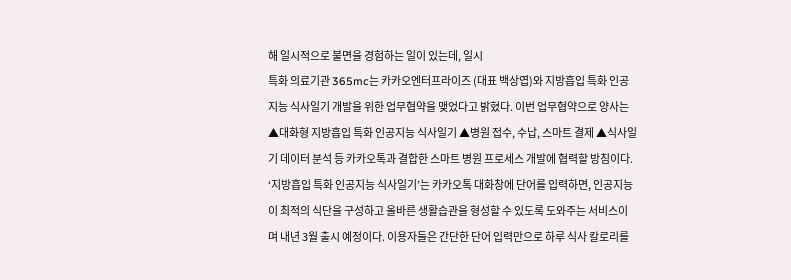해 일시적으로 불면을 경험하는 일이 있는데, 일시
특화 의료기관 365mc는 카카오엔터프라이즈 (대표 백상엽)와 지방흡입 특화 인공지능 식사일기 개발을 위한 업무협약을 맺었다고 밝혔다. 이번 업무협약으로 양사는 ▲대화형 지방흡입 특화 인공지능 식사일기 ▲병원 접수, 수납, 스마트 결제 ▲식사일기 데이터 분석 등 카카오톡과 결합한 스마트 병원 프로세스 개발에 협력할 방침이다. ‘지방흡입 특화 인공지능 식사일기’는 카카오톡 대화창에 단어를 입력하면, 인공지능이 최적의 식단을 구성하고 올바른 생활습관을 형성할 수 있도록 도와주는 서비스이며 내년 3월 출시 예정이다. 이용자들은 간단한 단어 입력만으로 하루 식사 칼로리를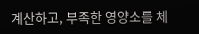계산하고, 부족한 영양소를 체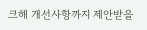크해 개선사항까지 제안받을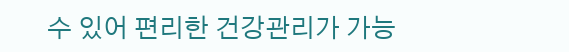수 있어 편리한 건강관리가 가능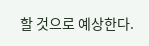할 것으로 예상한다.